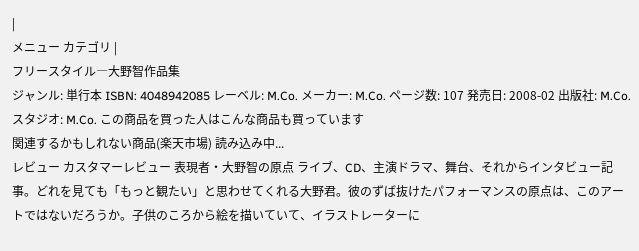|
メニュー カテゴリ |
フリースタイル―大野智作品集
ジャンル: 単行本 ISBN: 4048942085 レーベル: M.Co. メーカー: M.Co. ページ数: 107 発売日: 2008-02 出版社: M.Co. スタジオ: M.Co. この商品を買った人はこんな商品も買っています
関連するかもしれない商品(楽天市場) 読み込み中...
レビュー カスタマーレビュー 表現者・大野智の原点 ライブ、CD、主演ドラマ、舞台、それからインタビュー記事。どれを見ても「もっと観たい」と思わせてくれる大野君。彼のずば抜けたパフォーマンスの原点は、このアートではないだろうか。子供のころから絵を描いていて、イラストレーターに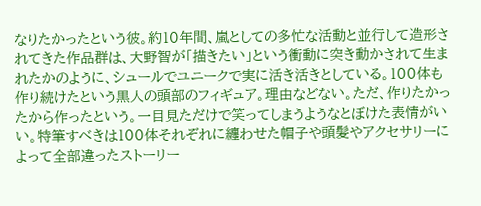なりたかったという彼。約10年間、嵐としての多忙な活動と並行して造形されてきた作品群は、大野智が「描きたい」という衝動に突き動かされて生まれたかのように、シュールでユニークで実に活き活きとしている。100体も作り続けたという黒人の頭部のフィギュア。理由などない。ただ、作りたかったから作ったという。一目見ただけで笑ってしまうようなとぼけた表情がいい。特筆すべきは100体それぞれに纏わせた帽子や頭髪やアクセサリーによって全部違ったストーリー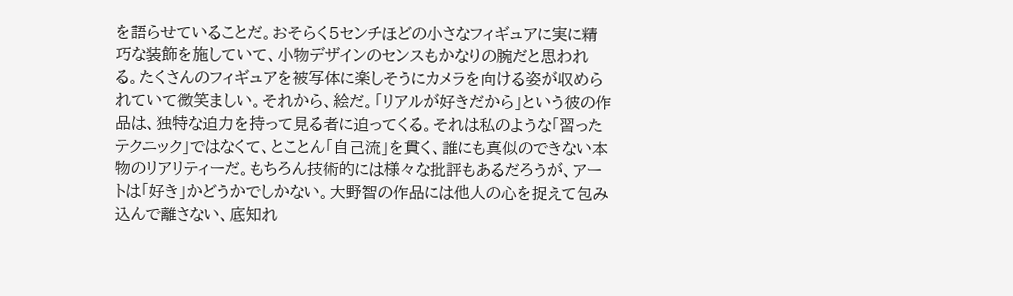を語らせていることだ。おそらく5センチほどの小さなフィギュアに実に精巧な装飾を施していて、小物デザインのセンスもかなりの腕だと思われる。たくさんのフィギュアを被写体に楽しそうにカメラを向ける姿が収められていて微笑ましい。それから、絵だ。「リアルが好きだから」という彼の作品は、独特な迫力を持って見る者に迫ってくる。それは私のような「習ったテクニック」ではなくて、とことん「自己流」を貫く、誰にも真似のできない本物のリアリティーだ。もちろん技術的には様々な批評もあるだろうが、アートは「好き」かどうかでしかない。大野智の作品には他人の心を捉えて包み込んで離さない、底知れ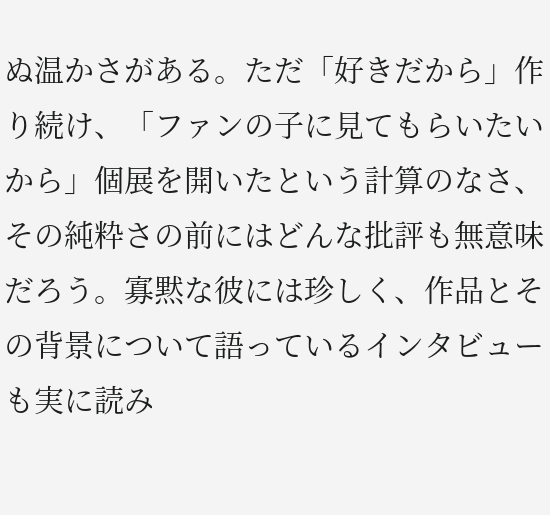ぬ温かさがある。ただ「好きだから」作り続け、「ファンの子に見てもらいたいから」個展を開いたという計算のなさ、その純粋さの前にはどんな批評も無意味だろう。寡黙な彼には珍しく、作品とその背景について語っているインタビューも実に読み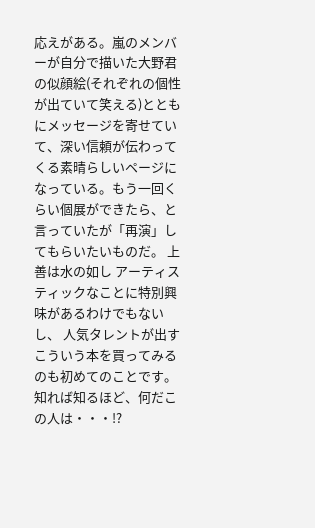応えがある。嵐のメンバーが自分で描いた大野君の似顔絵(それぞれの個性が出ていて笑える)とともにメッセージを寄せていて、深い信頼が伝わってくる素晴らしいページになっている。もう一回くらい個展ができたら、と言っていたが「再演」してもらいたいものだ。 上善は水の如し アーティスティックなことに特別興味があるわけでもないし、 人気タレントが出すこういう本を買ってみるのも初めてのことです。 知れば知るほど、何だこの人は・・・!?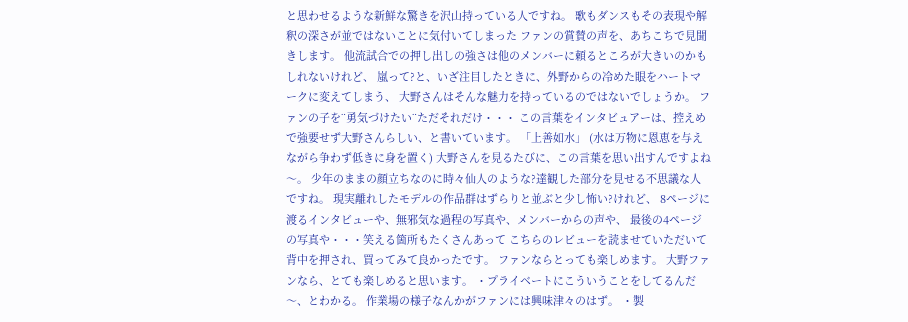と思わせるような新鮮な驚きを沢山持っている人ですね。 歌もダンスもその表現や解釈の深さが並ではないことに気付いてしまった ファンの賞賛の声を、あちこちで見聞きします。 他流試合での押し出しの強さは他のメンバーに頼るところが大きいのかもしれないけれど、 嵐って?と、いざ注目したときに、外野からの冷めた眼をハートマークに変えてしまう、 大野さんはそんな魅力を持っているのではないでしょうか。 ファンの子を¨勇気づけたい¨ただそれだけ・・・ この言葉をインタビュアーは、控えめで強要せず大野さんらしい、と書いています。 「上善如水」 (水は万物に恩恵を与えながら争わず低きに身を置く) 大野さんを見るたびに、この言葉を思い出すんですよね〜。 少年のままの顔立ちなのに時々仙人のような?達観した部分を見せる不思議な人ですね。 現実離れしたモデルの作品群はずらりと並ぶと少し怖い?けれど、 8ページに渡るインタビューや、無邪気な過程の写真や、メンバーからの声や、 最後の4ページの写真や・・・笑える箇所もたくさんあって こちらのレビューを読ませていただいて背中を押され、買ってみて良かったです。 ファンならとっても楽しめます。 大野ファンなら、とても楽しめると思います。 ・プライベートにこういうことをしてるんだ〜、とわかる。 作業場の様子なんかがファンには興味津々のはず。 ・製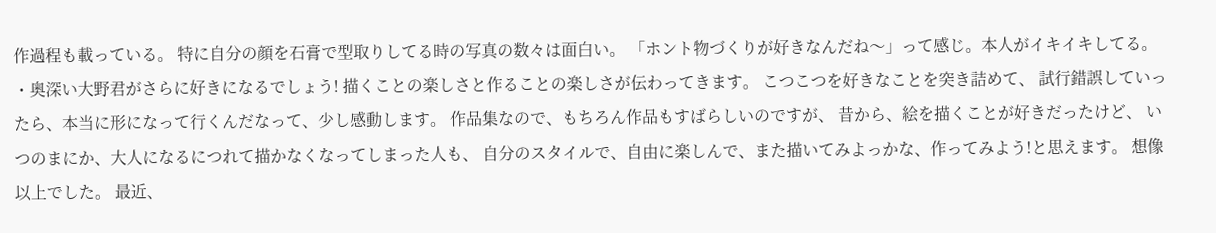作過程も載っている。 特に自分の顔を石膏で型取りしてる時の写真の数々は面白い。 「ホント物づくりが好きなんだね〜」って感じ。本人がイキイキしてる。 ・奥深い大野君がさらに好きになるでしょう! 描くことの楽しさと作ることの楽しさが伝わってきます。 こつこつを好きなことを突き詰めて、 試行錯誤していったら、本当に形になって行くんだなって、少し感動します。 作品集なので、もちろん作品もすばらしいのですが、 昔から、絵を描くことが好きだったけど、 いつのまにか、大人になるにつれて描かなくなってしまった人も、 自分のスタイルで、自由に楽しんで、また描いてみよっかな、作ってみよう!と思えます。 想像以上でした。 最近、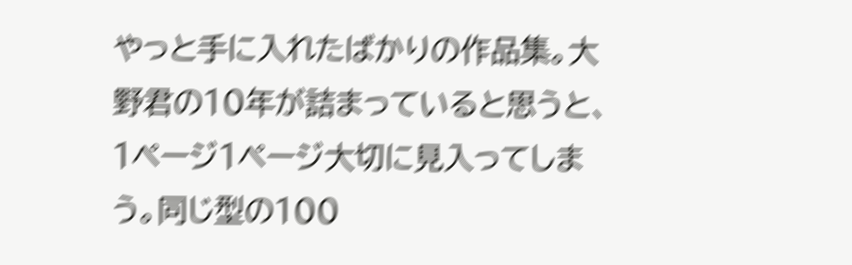やっと手に入れたばかりの作品集。大野君の10年が詰まっていると思うと、 1ページ1ページ大切に見入ってしまう。同じ型の100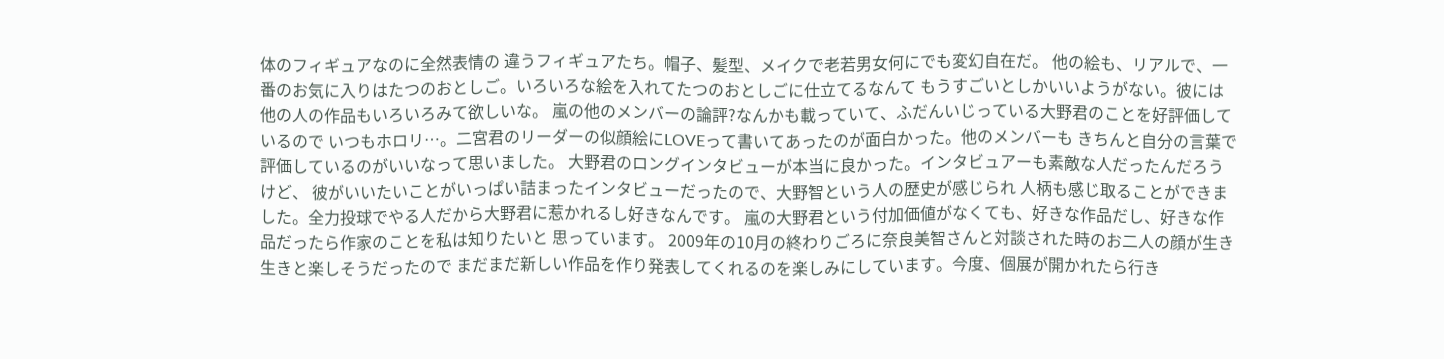体のフィギュアなのに全然表情の 違うフィギュアたち。帽子、髪型、メイクで老若男女何にでも変幻自在だ。 他の絵も、リアルで、一番のお気に入りはたつのおとしご。いろいろな絵を入れてたつのおとしごに仕立てるなんて もうすごいとしかいいようがない。彼には他の人の作品もいろいろみて欲しいな。 嵐の他のメンバーの論評?なんかも載っていて、ふだんいじっている大野君のことを好評価しているので いつもホロリ…。二宮君のリーダーの似顔絵にLOVEって書いてあったのが面白かった。他のメンバーも きちんと自分の言葉で評価しているのがいいなって思いました。 大野君のロングインタビューが本当に良かった。インタビュアーも素敵な人だったんだろうけど、 彼がいいたいことがいっぱい詰まったインタビューだったので、大野智という人の歴史が感じられ 人柄も感じ取ることができました。全力投球でやる人だから大野君に惹かれるし好きなんです。 嵐の大野君という付加価値がなくても、好きな作品だし、好きな作品だったら作家のことを私は知りたいと 思っています。 2009年の10月の終わりごろに奈良美智さんと対談された時のお二人の顔が生き生きと楽しそうだったので まだまだ新しい作品を作り発表してくれるのを楽しみにしています。今度、個展が開かれたら行き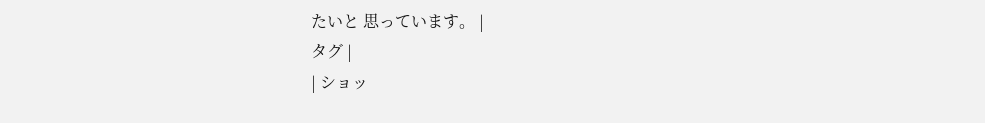たいと 思っています。 |
タグ |
| ショッ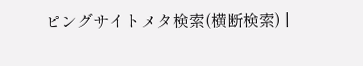ピングサイトメタ検索(横断検索) |